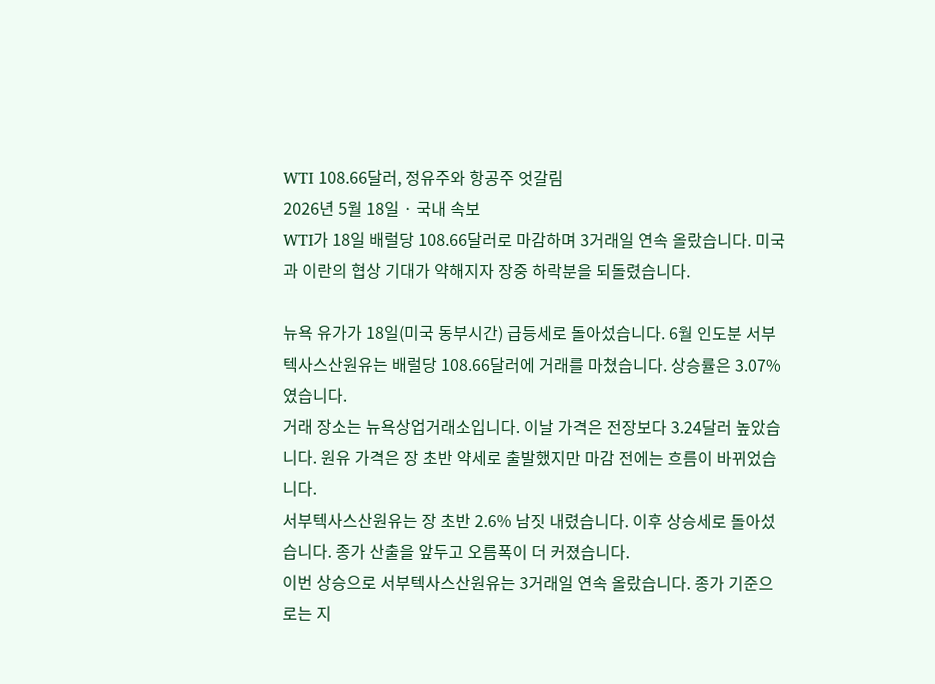WTI 108.66달러, 정유주와 항공주 엇갈림
2026년 5월 18일 · 국내 속보
WTI가 18일 배럴당 108.66달러로 마감하며 3거래일 연속 올랐습니다. 미국과 이란의 협상 기대가 약해지자 장중 하락분을 되돌렸습니다.

뉴욕 유가가 18일(미국 동부시간) 급등세로 돌아섰습니다. 6월 인도분 서부텍사스산원유는 배럴당 108.66달러에 거래를 마쳤습니다. 상승률은 3.07%였습니다.
거래 장소는 뉴욕상업거래소입니다. 이날 가격은 전장보다 3.24달러 높았습니다. 원유 가격은 장 초반 약세로 출발했지만 마감 전에는 흐름이 바뀌었습니다.
서부텍사스산원유는 장 초반 2.6% 남짓 내렸습니다. 이후 상승세로 돌아섰습니다. 종가 산출을 앞두고 오름폭이 더 커졌습니다.
이번 상승으로 서부텍사스산원유는 3거래일 연속 올랐습니다. 종가 기준으로는 지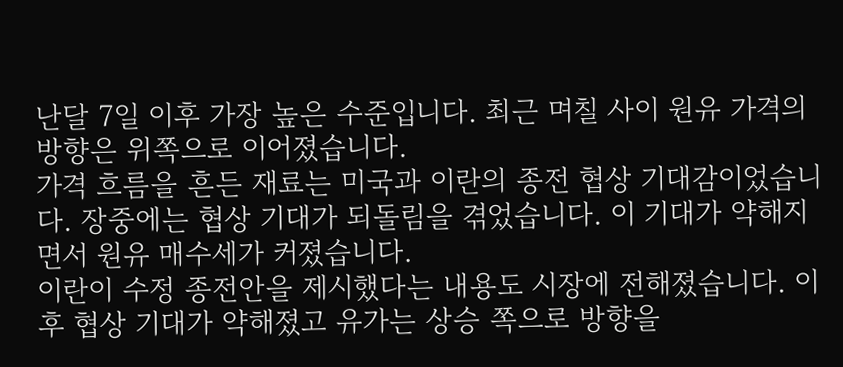난달 7일 이후 가장 높은 수준입니다. 최근 며칠 사이 원유 가격의 방향은 위쪽으로 이어졌습니다.
가격 흐름을 흔든 재료는 미국과 이란의 종전 협상 기대감이었습니다. 장중에는 협상 기대가 되돌림을 겪었습니다. 이 기대가 약해지면서 원유 매수세가 커졌습니다.
이란이 수정 종전안을 제시했다는 내용도 시장에 전해졌습니다. 이후 협상 기대가 약해졌고 유가는 상승 쪽으로 방향을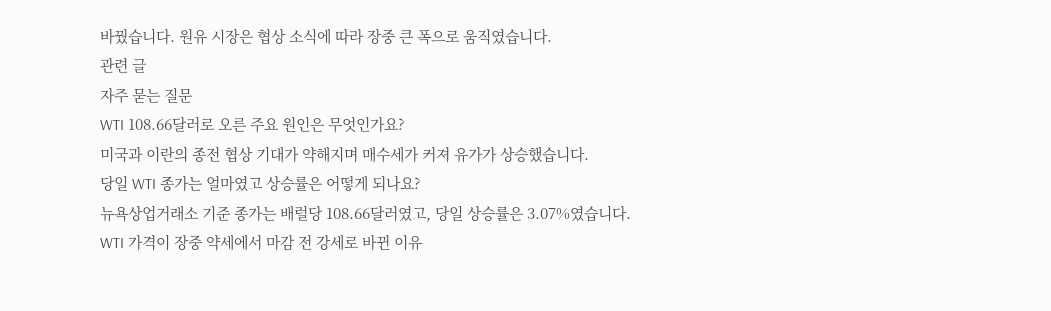바꿨습니다. 원유 시장은 협상 소식에 따라 장중 큰 폭으로 움직였습니다.
관련 글
자주 묻는 질문
WTI 108.66달러로 오른 주요 원인은 무엇인가요?
미국과 이란의 종전 협상 기대가 약해지며 매수세가 커져 유가가 상승했습니다.
당일 WTI 종가는 얼마였고 상승률은 어떻게 되나요?
뉴욕상업거래소 기준 종가는 배럴당 108.66달러였고, 당일 상승률은 3.07%였습니다.
WTI 가격이 장중 약세에서 마감 전 강세로 바뀐 이유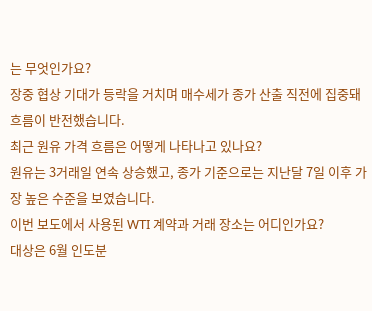는 무엇인가요?
장중 협상 기대가 등락을 거치며 매수세가 종가 산출 직전에 집중돼 흐름이 반전했습니다.
최근 원유 가격 흐름은 어떻게 나타나고 있나요?
원유는 3거래일 연속 상승했고, 종가 기준으로는 지난달 7일 이후 가장 높은 수준을 보였습니다.
이번 보도에서 사용된 WTI 계약과 거래 장소는 어디인가요?
대상은 6월 인도분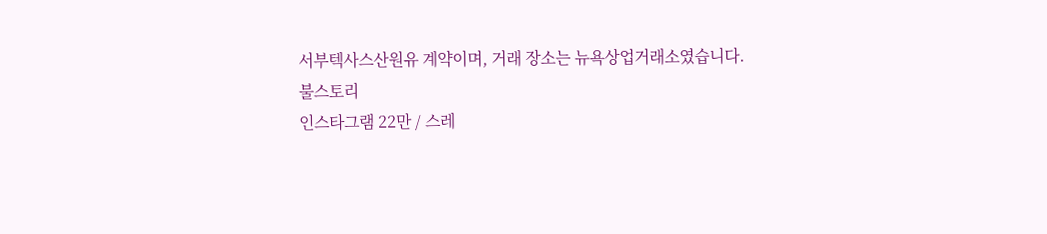서부텍사스산원유 계약이며, 거래 장소는 뉴욕상업거래소였습니다.
불스토리
인스타그램 22만 / 스레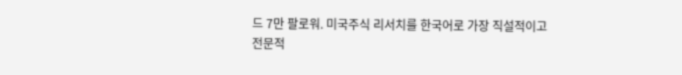드 7만 팔로워. 미국주식 리서치를 한국어로 가장 직설적이고 전문적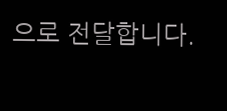으로 전달합니다.